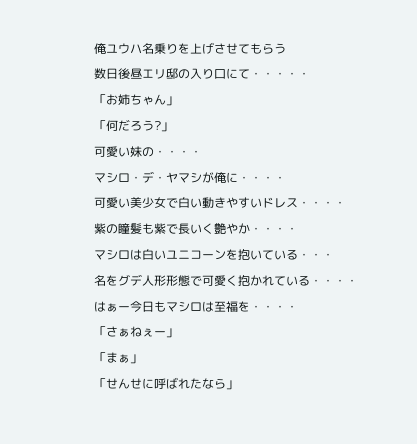俺ユウハ名乗りを上げさせてもらう
数日後昼エリ邸の入り口にて・・・・・
「お姉ちゃん」
「何だろう?」
可愛い妹の・・・・
マシロ・デ・ヤマシが俺に・・・・
可愛い美少女で白い動きやすいドレス・・・・
紫の瞳髪も紫で長いく艶やか・・・・
マシロは白いユニコーンを抱いている・・・
名をグデ人形形態で可愛く抱かれている・・・・
はぁー今日もマシロは至福を・・・・
「さぁねぇー」
「まぁ」
「せんせに呼ばれたなら」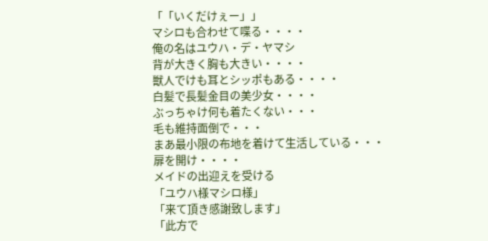「「いくだけぇー」」
マシロも合わせて喋る・・・・
俺の名はユウハ・デ・ヤマシ
背が大きく胸も大きい・・・・
獣人でけも耳とシッポもある・・・・
白髪で長髪金目の美少女・・・・
ぶっちゃけ何も着たくない・・・
毛も維持面倒で・・・
まあ最小限の布地を着けて生活している・・・
扉を開け・・・・
メイドの出迎えを受ける
「ユウハ様マシロ様」
「来て頂き感謝致します」
「此方で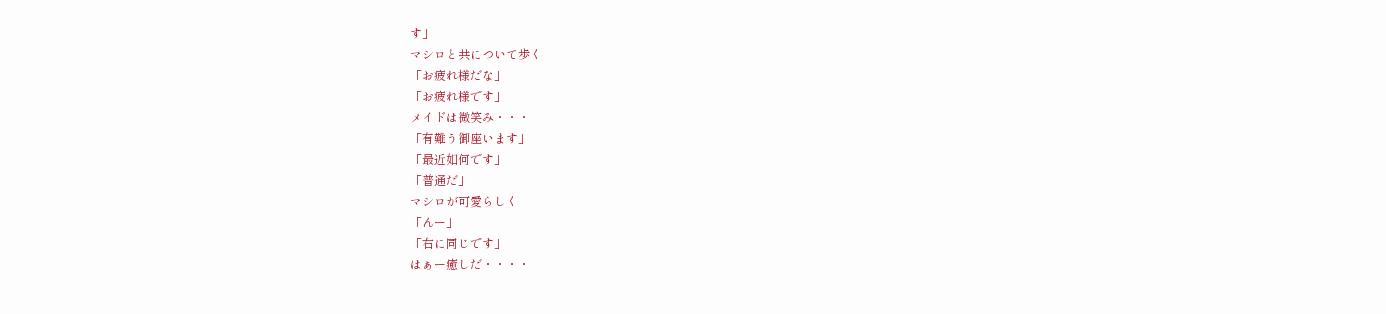す」
マシロと共について歩く
「お疲れ様だな」
「お疲れ様です」
メイドは微笑み・・・
「有難う御座います」
「最近如何です」
「普通だ」
マシロが可愛らしく
「んー」
「右に同じです」
はぁー癒しだ・・・・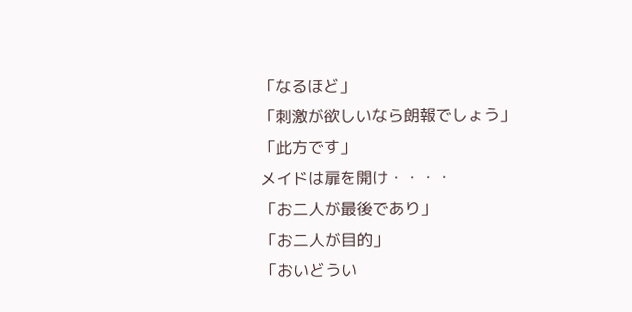「なるほど」
「刺激が欲しいなら朗報でしょう」
「此方です」
メイドは扉を開け・・・・
「お二人が最後であり」
「お二人が目的」
「おいどうい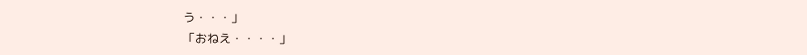う・・・」
「おねえ・・・・」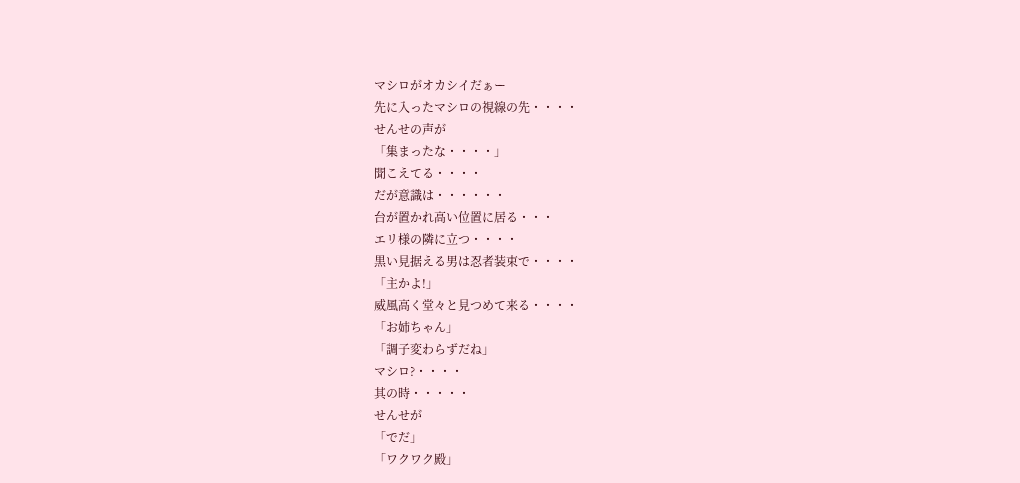マシロがオカシイだぁー
先に入ったマシロの視線の先・・・・
せんせの声が
「集まったな・・・・」
聞こえてる・・・・
だが意識は・・・・・・
台が置かれ高い位置に居る・・・
エリ様の隣に立つ・・・・
黒い見据える男は忍者装束で・・・・
「主かよ!」
威風高く堂々と見つめて来る・・・・
「お姉ちゃん」
「調子変わらずだね」
マシロ?・・・・
其の時・・・・・
せんせが
「でだ」
「ワクワク殿」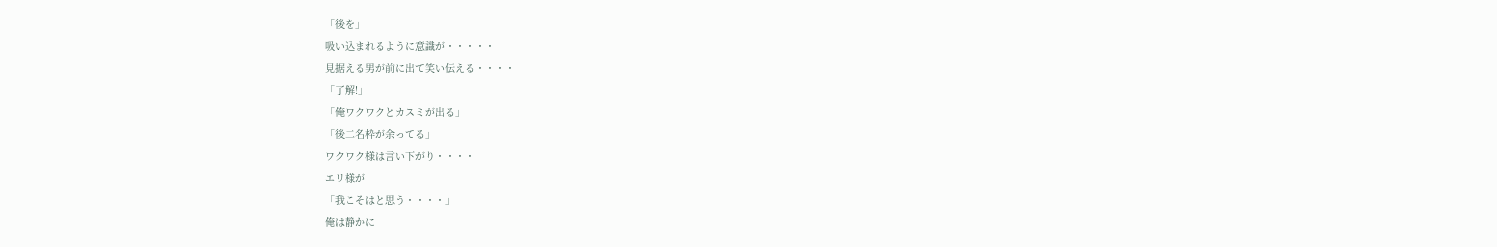「後を」
吸い込まれるように意識が・・・・・
見据える男が前に出て笑い伝える・・・・
「了解!」
「俺ワクワクとカスミが出る」
「後二名枠が余ってる」
ワクワク様は言い下がり・・・・
エリ様が
「我こそはと思う・・・・」
俺は静かに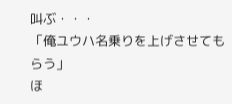叫ぶ・・・
「俺ユウハ名乗りを上げさせてもらう」
ほ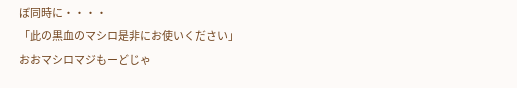ぼ同時に・・・・
「此の黒血のマシロ是非にお使いください」
おおマシロマジもーどじゃ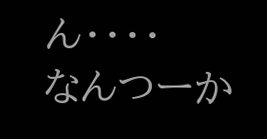ん・・・・
なんつーか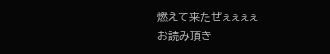燃えて来たぜぇぇぇぇ
お読み頂き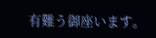有難う御座います。